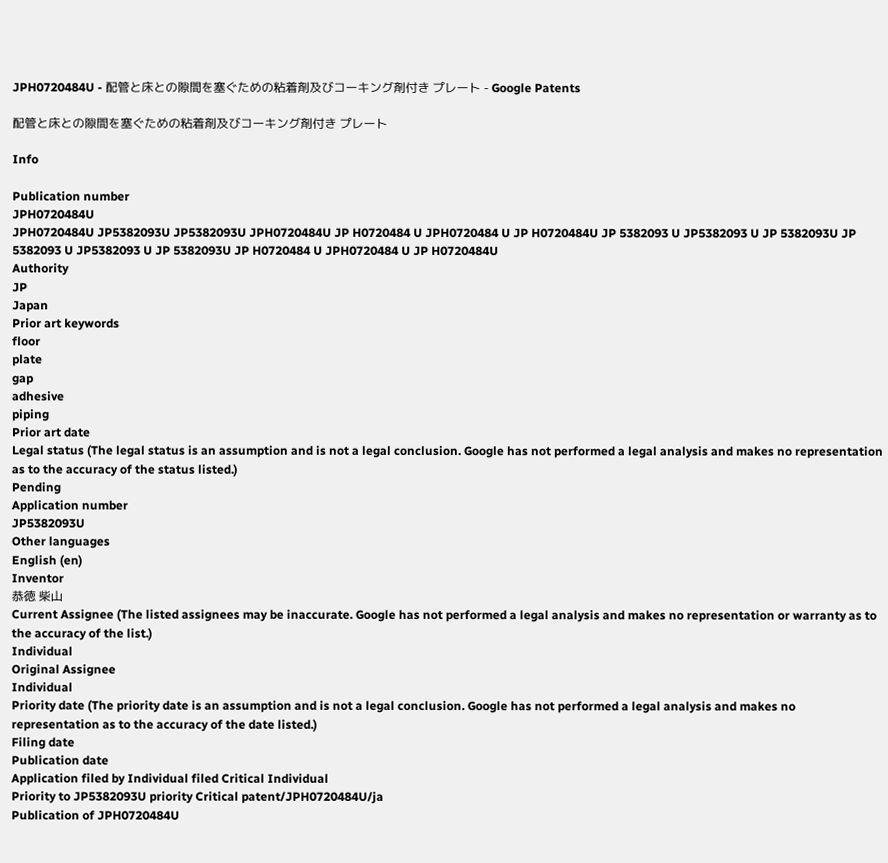JPH0720484U - 配管と床との隙間を塞ぐための粘着剤及びコーキング剤付き プレート - Google Patents

配管と床との隙間を塞ぐための粘着剤及びコーキング剤付き プレート

Info

Publication number
JPH0720484U
JPH0720484U JP5382093U JP5382093U JPH0720484U JP H0720484 U JPH0720484 U JP H0720484U JP 5382093 U JP5382093 U JP 5382093U JP 5382093 U JP5382093 U JP 5382093U JP H0720484 U JPH0720484 U JP H0720484U
Authority
JP
Japan
Prior art keywords
floor
plate
gap
adhesive
piping
Prior art date
Legal status (The legal status is an assumption and is not a legal conclusion. Google has not performed a legal analysis and makes no representation as to the accuracy of the status listed.)
Pending
Application number
JP5382093U
Other languages
English (en)
Inventor
恭徳 柴山
Current Assignee (The listed assignees may be inaccurate. Google has not performed a legal analysis and makes no representation or warranty as to the accuracy of the list.)
Individual
Original Assignee
Individual
Priority date (The priority date is an assumption and is not a legal conclusion. Google has not performed a legal analysis and makes no representation as to the accuracy of the date listed.)
Filing date
Publication date
Application filed by Individual filed Critical Individual
Priority to JP5382093U priority Critical patent/JPH0720484U/ja
Publication of JPH0720484U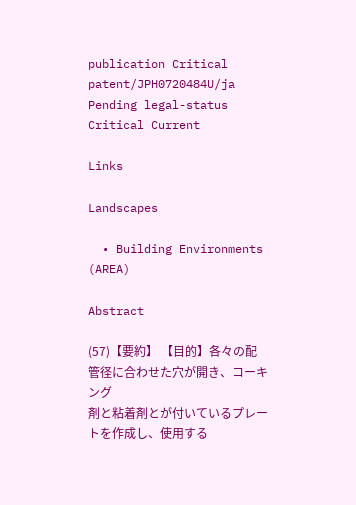publication Critical patent/JPH0720484U/ja
Pending legal-status Critical Current

Links

Landscapes

  • Building Environments (AREA)

Abstract

(57)【要約】 【目的】各々の配管径に合わせた穴が開き、コーキング
剤と粘着剤とが付いているプレートを作成し、使用する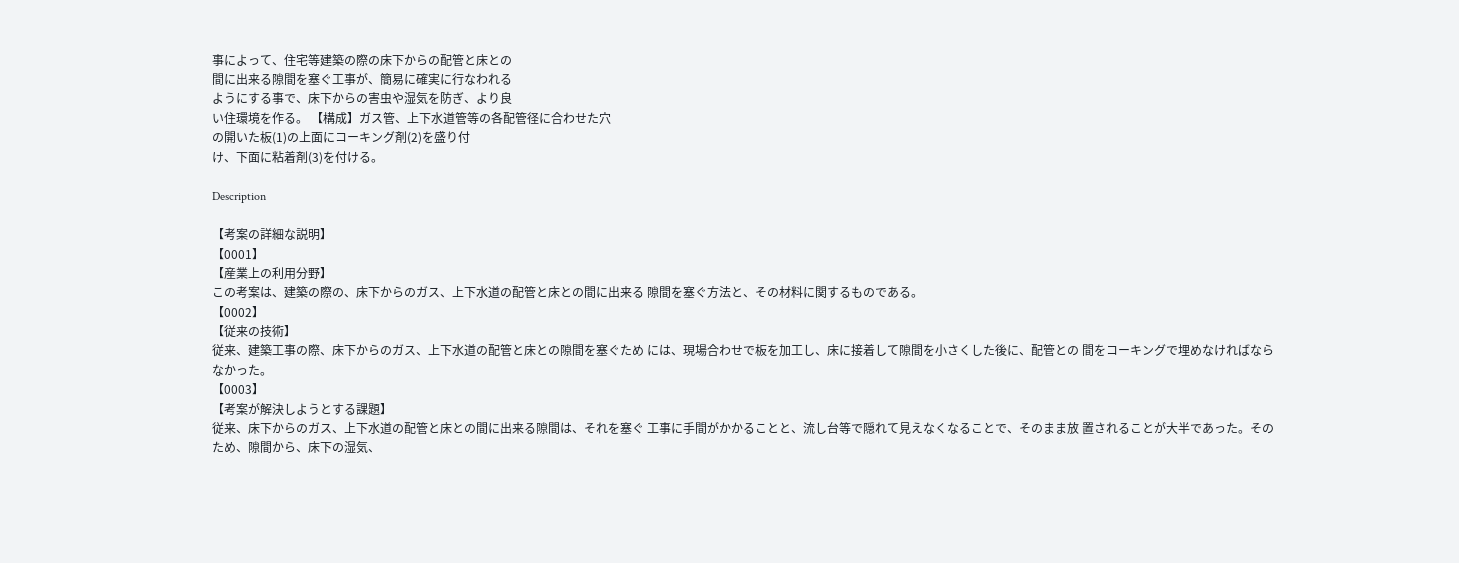事によって、住宅等建築の際の床下からの配管と床との
間に出来る隙間を塞ぐ工事が、簡易に確実に行なわれる
ようにする事で、床下からの害虫や湿気を防ぎ、より良
い住環境を作る。 【構成】ガス管、上下水道管等の各配管径に合わせた穴
の開いた板(1)の上面にコーキング剤(2)を盛り付
け、下面に粘着剤(3)を付ける。

Description

【考案の詳細な説明】
【0001】
【産業上の利用分野】
この考案は、建築の際の、床下からのガス、上下水道の配管と床との間に出来る 隙間を塞ぐ方法と、その材料に関するものである。
【0002】
【従来の技術】
従来、建築工事の際、床下からのガス、上下水道の配管と床との隙間を塞ぐため には、現場合わせで板を加工し、床に接着して隙間を小さくした後に、配管との 間をコーキングで埋めなければならなかった。
【0003】
【考案が解決しようとする課題】
従来、床下からのガス、上下水道の配管と床との間に出来る隙間は、それを塞ぐ 工事に手間がかかることと、流し台等で隠れて見えなくなることで、そのまま放 置されることが大半であった。そのため、隙間から、床下の湿気、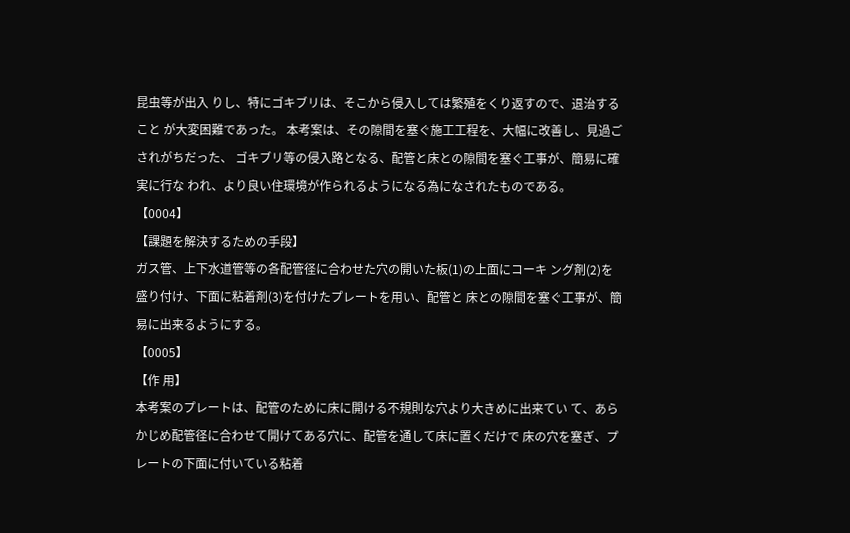昆虫等が出入 りし、特にゴキブリは、そこから侵入しては繁殖をくり返すので、退治すること が大変困難であった。 本考案は、その隙間を塞ぐ施工工程を、大幅に改善し、見過ごされがちだった、 ゴキブリ等の侵入路となる、配管と床との隙間を塞ぐ工事が、簡易に確実に行な われ、より良い住環境が作られるようになる為になされたものである。
【0004】
【課題を解決するための手段】
ガス管、上下水道管等の各配管径に合わせた穴の開いた板(1)の上面にコーキ ング剤(2)を盛り付け、下面に粘着剤(3)を付けたプレートを用い、配管と 床との隙間を塞ぐ工事が、簡易に出来るようにする。
【0005】
【作 用】
本考案のプレートは、配管のために床に開ける不規則な穴より大きめに出来てい て、あらかじめ配管径に合わせて開けてある穴に、配管を通して床に置くだけで 床の穴を塞ぎ、プレートの下面に付いている粘着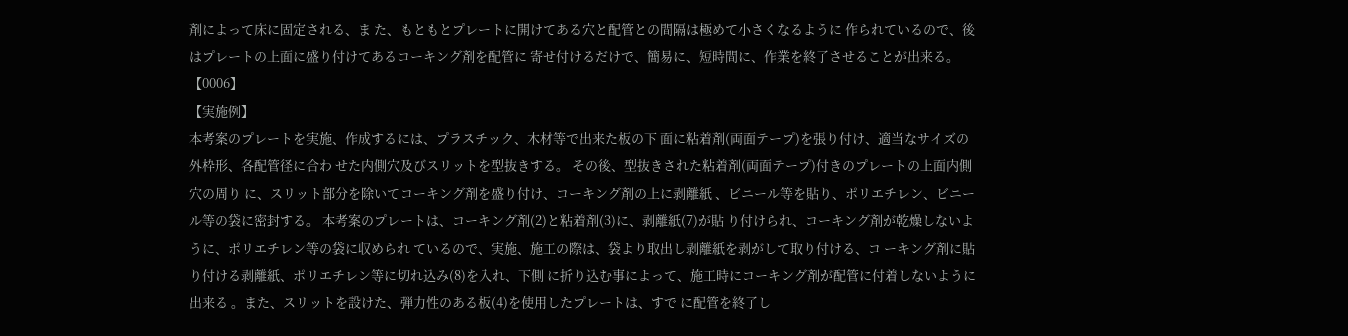剤によって床に固定される、ま た、もともとプレートに開けてある穴と配管との間隔は極めて小さくなるように 作られているので、後はプレートの上面に盛り付けてあるコーキング剤を配管に 寄せ付けるだけで、簡易に、短時間に、作業を終了させることが出来る。
【0006】
【実施例】
本考案のプレートを実施、作成するには、プラスチック、木材等で出来た板の下 面に粘着剤(両面テープ)を張り付け、適当なサイズの外枠形、各配管径に合わ せた内側穴及びスリットを型抜きする。 その後、型抜きされた粘着剤(両面テープ)付きのプレートの上面内側穴の周り に、スリット部分を除いてコーキング剤を盛り付け、コーキング剤の上に剥離紙 、ビニール等を貼り、ポリエチレン、ビニール等の袋に密封する。 本考案のプレートは、コーキング剤(2)と粘着剤(3)に、剥離紙(7)が貼 り付けられ、コーキング剤が乾燥しないように、ポリエチレン等の袋に収められ ているので、実施、施工の際は、袋より取出し剥離紙を剥がして取り付ける、コ ーキング剤に貼り付ける剥離紙、ポリエチレン等に切れ込み(8)を入れ、下側 に折り込む事によって、施工時にコーキング剤が配管に付着しないように出来る 。また、スリットを設けた、弾力性のある板(4)を使用したプレートは、すで に配管を終了し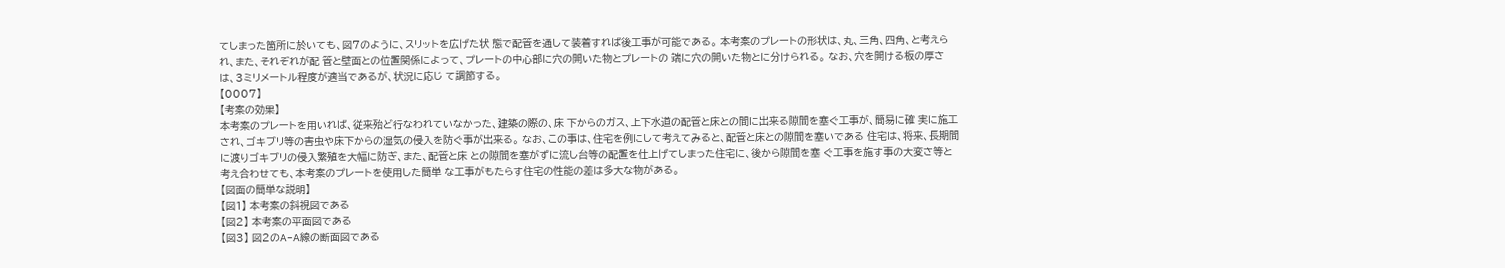てしまった箇所に於いても、図7のように、スリットを広げた状 態で配管を通して装着すれば後工事が可能である。 本考案のプレートの形状は、丸、三角、四角、と考えられ、また、それぞれが配 管と壁面との位置関係によって、プレートの中心部に穴の開いた物とプレートの 端に穴の開いた物とに分けられる。 なお、穴を開ける板の厚さは、3ミリメートル程度が適当であるが、状況に応じ て調節する。
【0007】
【考案の効果】
本考案のプレートを用いれば、従来殆ど行なわれていなかった、建築の際の、床 下からのガス、上下水道の配管と床との間に出来る隙間を塞ぐ工事が、簡易に確 実に施工され、ゴキブリ等の害虫や床下からの湿気の侵入を防ぐ事が出来る。 なお、この事は、住宅を例にして考えてみると、配管と床との隙間を塞いである 住宅は、将来、長期間に渡りゴキブリの侵入繁殖を大幅に防ぎ、また、配管と床 との隙間を塞がずに流し台等の配置を仕上げてしまった住宅に、後から隙間を塞 ぐ工事を施す事の大変さ等と考え合わせても、本考案のプレートを使用した簡単 な工事がもたらす住宅の性能の差は多大な物がある。
【図面の簡単な説明】
【図1】 本考案の斜視図である
【図2】 本考案の平面図である
【図3】 図2のA−A線の断面図である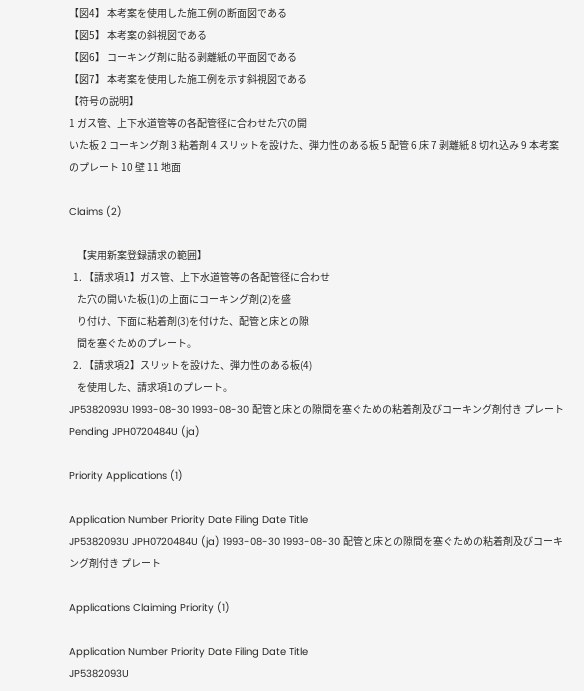【図4】 本考案を使用した施工例の断面図である
【図5】 本考案の斜視図である
【図6】 コーキング剤に貼る剥離紙の平面図である
【図7】 本考案を使用した施工例を示す斜視図である
【符号の説明】
1 ガス管、上下水道管等の各配管径に合わせた穴の開
いた板 2 コーキング剤 3 粘着剤 4 スリットを設けた、弾力性のある板 5 配管 6 床 7 剥離紙 8 切れ込み 9 本考案のプレート 10 壁 11 地面

Claims (2)

    【実用新案登録請求の範囲】
  1. 【請求項1】ガス管、上下水道管等の各配管径に合わせ
    た穴の開いた板(1)の上面にコーキング剤(2)を盛
    り付け、下面に粘着剤(3)を付けた、配管と床との隙
    間を塞ぐためのプレート。
  2. 【請求項2】スリットを設けた、弾力性のある板(4)
    を使用した、請求項1のプレート。
JP5382093U 1993-08-30 1993-08-30 配管と床との隙間を塞ぐための粘着剤及びコーキング剤付き プレート Pending JPH0720484U (ja)

Priority Applications (1)

Application Number Priority Date Filing Date Title
JP5382093U JPH0720484U (ja) 1993-08-30 1993-08-30 配管と床との隙間を塞ぐための粘着剤及びコーキング剤付き プレート

Applications Claiming Priority (1)

Application Number Priority Date Filing Date Title
JP5382093U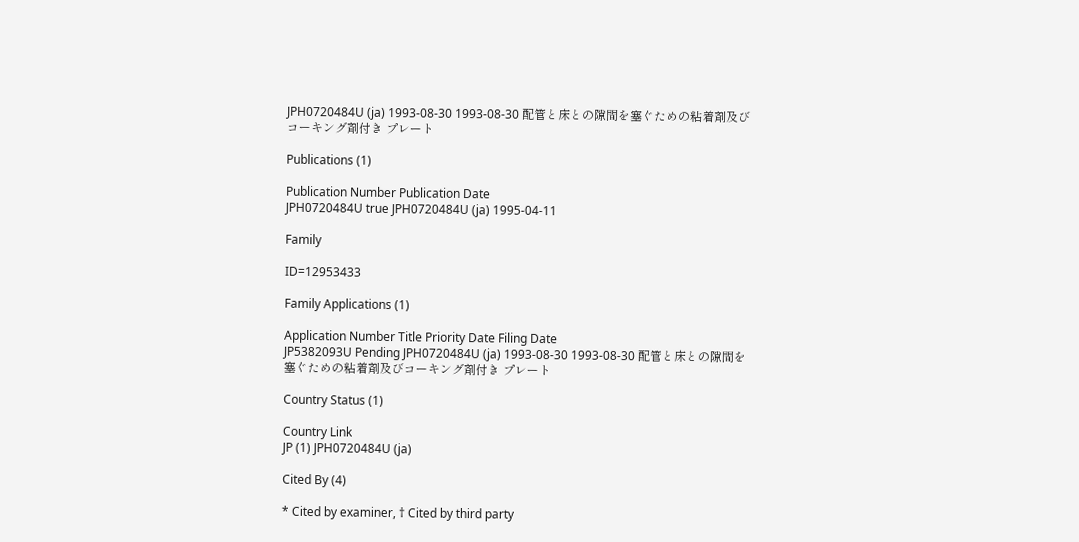JPH0720484U (ja) 1993-08-30 1993-08-30 配管と床との隙間を塞ぐための粘着剤及びコーキング剤付き プレート

Publications (1)

Publication Number Publication Date
JPH0720484U true JPH0720484U (ja) 1995-04-11

Family

ID=12953433

Family Applications (1)

Application Number Title Priority Date Filing Date
JP5382093U Pending JPH0720484U (ja) 1993-08-30 1993-08-30 配管と床との隙間を塞ぐための粘着剤及びコーキング剤付き プレート

Country Status (1)

Country Link
JP (1) JPH0720484U (ja)

Cited By (4)

* Cited by examiner, † Cited by third party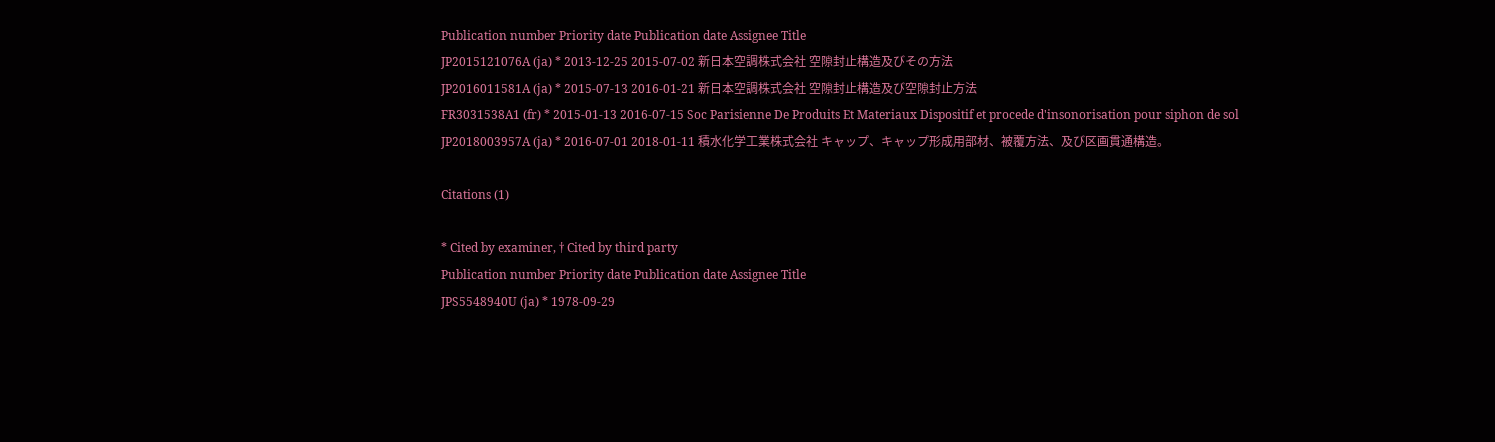Publication number Priority date Publication date Assignee Title
JP2015121076A (ja) * 2013-12-25 2015-07-02 新日本空調株式会社 空隙封止構造及びその方法
JP2016011581A (ja) * 2015-07-13 2016-01-21 新日本空調株式会社 空隙封止構造及び空隙封止方法
FR3031538A1 (fr) * 2015-01-13 2016-07-15 Soc Parisienne De Produits Et Materiaux Dispositif et procede d'insonorisation pour siphon de sol
JP2018003957A (ja) * 2016-07-01 2018-01-11 積水化学工業株式会社 キャップ、キャップ形成用部材、被覆方法、及び区画貫通構造。

Citations (1)

* Cited by examiner, † Cited by third party
Publication number Priority date Publication date Assignee Title
JPS5548940U (ja) * 1978-09-29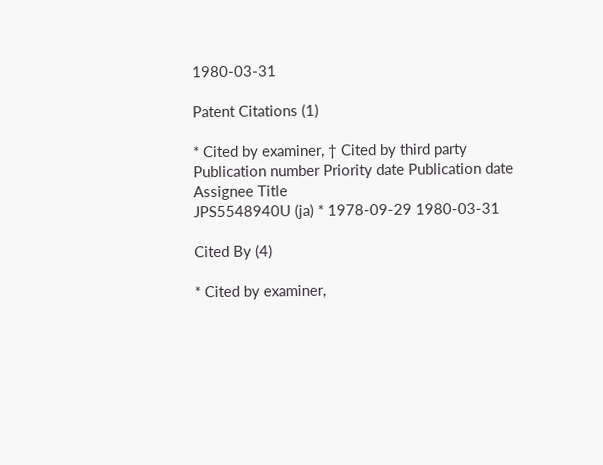1980-03-31

Patent Citations (1)

* Cited by examiner, † Cited by third party
Publication number Priority date Publication date Assignee Title
JPS5548940U (ja) * 1978-09-29 1980-03-31

Cited By (4)

* Cited by examiner,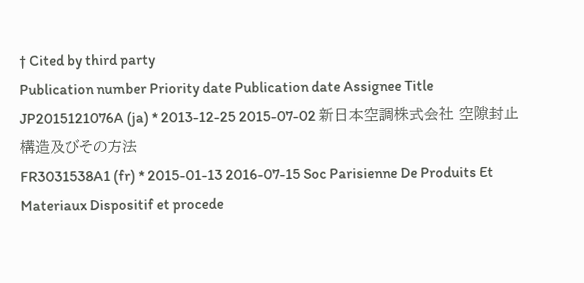† Cited by third party
Publication number Priority date Publication date Assignee Title
JP2015121076A (ja) * 2013-12-25 2015-07-02 新日本空調株式会社 空隙封止構造及びその方法
FR3031538A1 (fr) * 2015-01-13 2016-07-15 Soc Parisienne De Produits Et Materiaux Dispositif et procede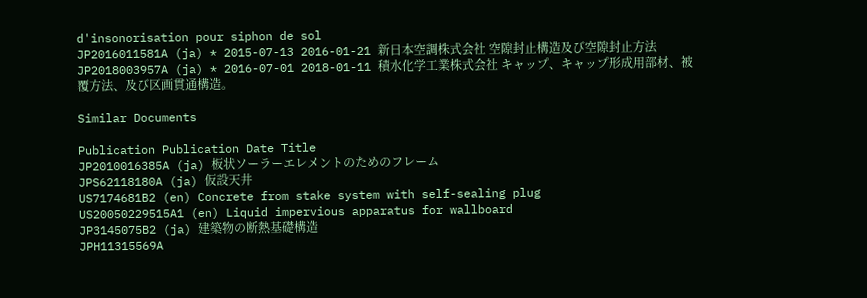d'insonorisation pour siphon de sol
JP2016011581A (ja) * 2015-07-13 2016-01-21 新日本空調株式会社 空隙封止構造及び空隙封止方法
JP2018003957A (ja) * 2016-07-01 2018-01-11 積水化学工業株式会社 キャップ、キャップ形成用部材、被覆方法、及び区画貫通構造。

Similar Documents

Publication Publication Date Title
JP2010016385A (ja) 板状ソーラーエレメントのためのフレーム
JPS62118180A (ja) 仮設天井
US7174681B2 (en) Concrete from stake system with self-sealing plug
US20050229515A1 (en) Liquid impervious apparatus for wallboard
JP3145075B2 (ja) 建築物の断熱基礎構造
JPH11315569A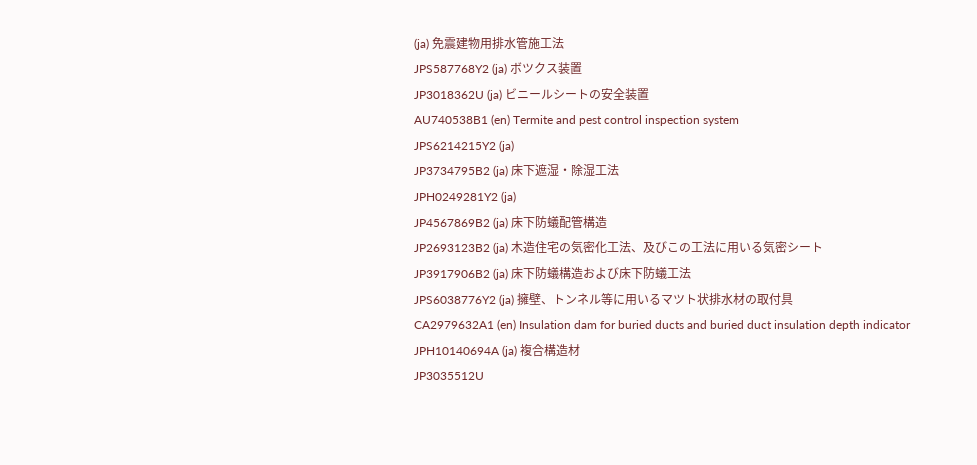(ja) 免震建物用排水管施工法
JPS587768Y2 (ja) ボツクス装置
JP3018362U (ja) ビニールシートの安全装置
AU740538B1 (en) Termite and pest control inspection system
JPS6214215Y2 (ja)
JP3734795B2 (ja) 床下遮湿・除湿工法
JPH0249281Y2 (ja)
JP4567869B2 (ja) 床下防蟻配管構造
JP2693123B2 (ja) 木造住宅の気密化工法、及びこの工法に用いる気密シート
JP3917906B2 (ja) 床下防蟻構造および床下防蟻工法
JPS6038776Y2 (ja) 擁壁、トンネル等に用いるマツト状排水材の取付具
CA2979632A1 (en) Insulation dam for buried ducts and buried duct insulation depth indicator
JPH10140694A (ja) 複合構造材
JP3035512U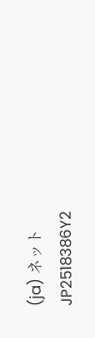(ja) ネット
JP2518386Y2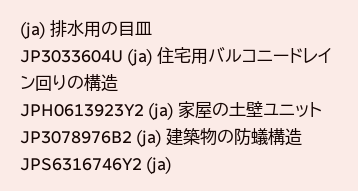(ja) 排水用の目皿
JP3033604U (ja) 住宅用バルコニードレイン回りの構造
JPH0613923Y2 (ja) 家屋の土壁ユニット
JP3078976B2 (ja) 建築物の防蟻構造
JPS6316746Y2 (ja)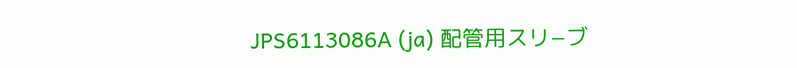JPS6113086A (ja) 配管用スリ−ブ